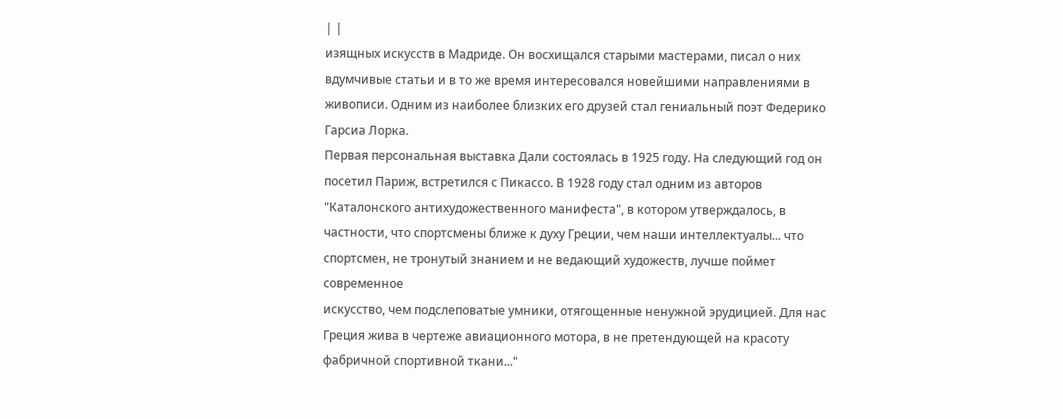| |
изящных искусств в Мадриде. Он восхищался старыми мастерами, писал о них
вдумчивые статьи и в то же время интересовался новейшими направлениями в
живописи. Одним из наиболее близких его друзей стал гениальный поэт Федерико
Гарсиа Лорка.
Первая персональная выставка Дали состоялась в 1925 году. На следующий год он
посетил Париж, встретился с Пикассо. В 1928 году стал одним из авторов
"Каталонского антихудожественного манифеста", в котором утверждалось, в
частности, что спортсмены ближе к духу Греции, чем наши интеллектуалы... что
спортсмен, не тронутый знанием и не ведающий художеств, лучше поймет
современное
искусство, чем подслеповатые умники, отягощенные ненужной эрудицией. Для нас
Греция жива в чертеже авиационного мотора, в не претендующей на красоту
фабричной спортивной ткани..."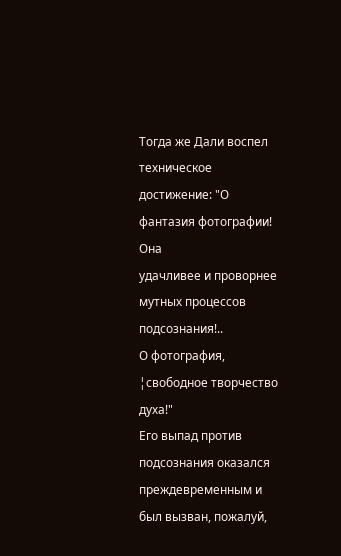Тогда же Дали воспел техническое достижение: "О фантазия фотографии! Она
удачливее и проворнее мутных процессов подсознания!..
О фотография, ¦свободное творчество духа!"
Его выпад против подсознания оказался преждевременным и был вызван, пожалуй,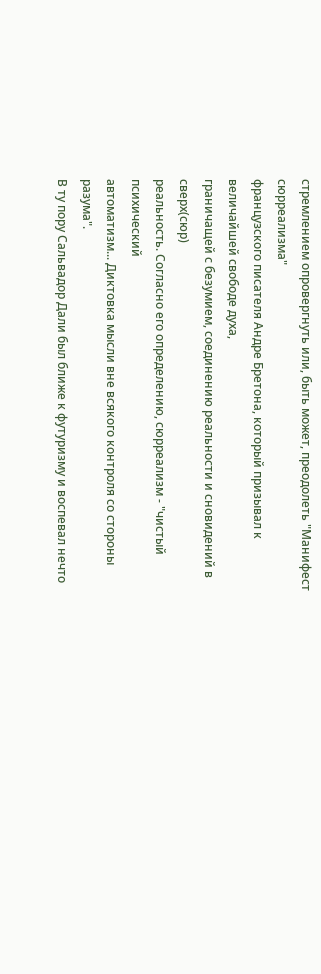стремлением опровергнуть или, быть может, преодолеть "Манифест сюрреализма"
французского писателя Андре Бретона, который призывал к величайшей свободе духа,
граничащей с безумием, соединению реальности и сновидений в сверх(сюр)
реальность. Согласно его определению, сюрреализм - "чистый психический
автоматизм... Диктовка мысли вне всякого контроля со стороны разума".
В ту пору Сальвадор Дали был ближе к футуризму и воспевал нечто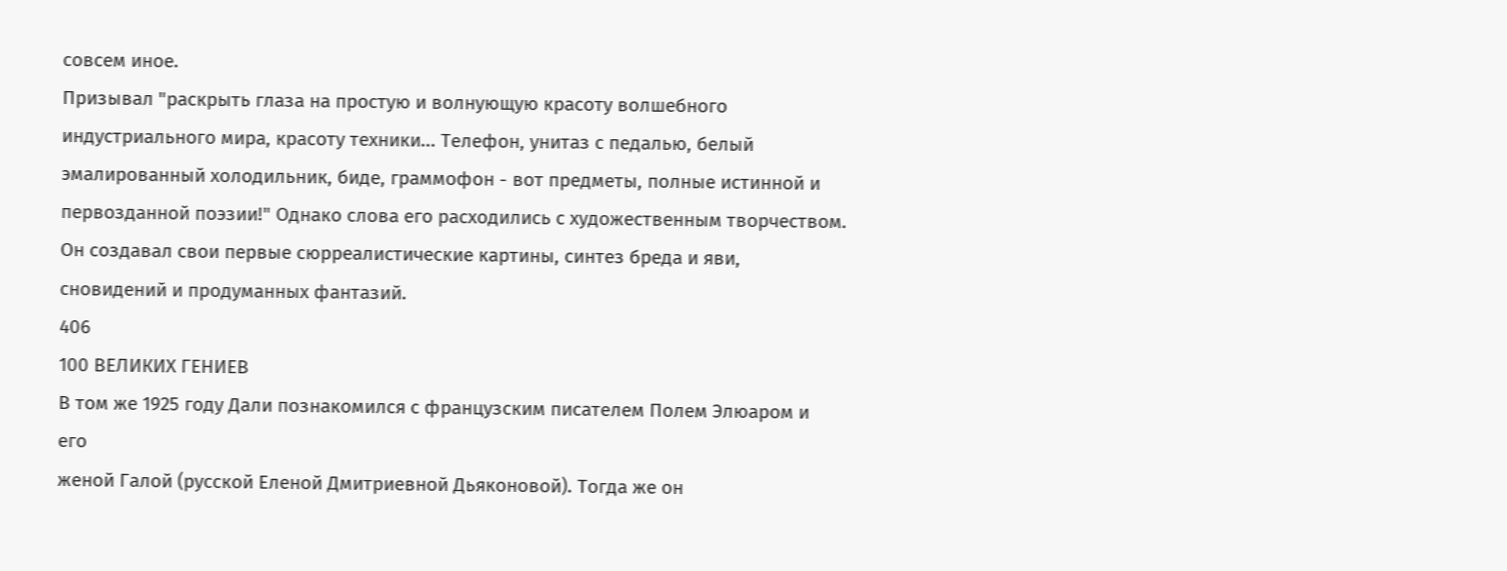совсем иное.
Призывал "раскрыть глаза на простую и волнующую красоту волшебного
индустриального мира, красоту техники... Телефон, унитаз с педалью, белый
эмалированный холодильник, биде, граммофон - вот предметы, полные истинной и
первозданной поэзии!" Однако слова его расходились с художественным творчеством.
Он создавал свои первые сюрреалистические картины, синтез бреда и яви,
сновидений и продуманных фантазий.
406
100 ВЕЛИКИХ ГЕНИЕВ
В том же 1925 году Дали познакомился с французским писателем Полем Элюаром и
его
женой Галой (русской Еленой Дмитриевной Дьяконовой). Тогда же он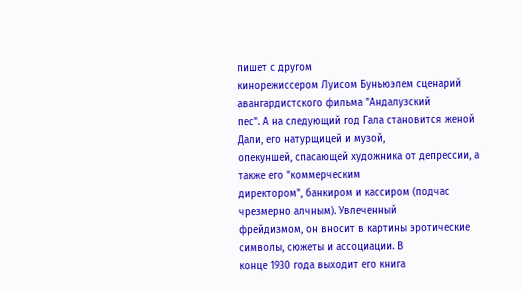пишет с другом
кинорежиссером Луисом Буньюэлем сценарий авангардистского фильма "Андалузский
пес". А на следующий год Гала становится женой Дали, его натурщицей и музой,
опекуншей, спасающей художника от депрессии, а также его "коммерческим
директором", банкиром и кассиром (подчас чрезмерно алчным). Увлеченный
фрейдизмом, он вносит в картины эротические символы, сюжеты и ассоциации. В
конце 1930 года выходит его книга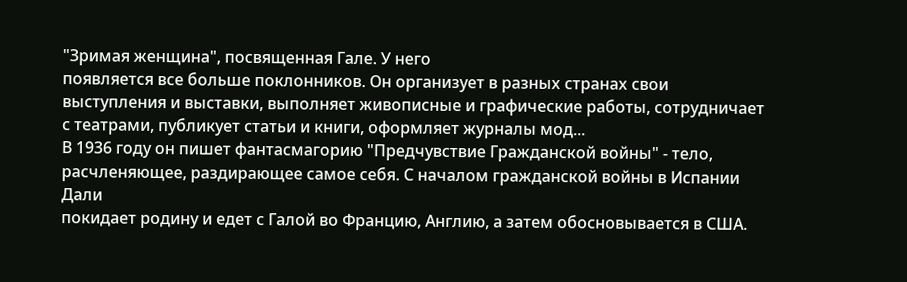"Зримая женщина", посвященная Гале. У него
появляется все больше поклонников. Он организует в разных странах свои
выступления и выставки, выполняет живописные и графические работы, сотрудничает
с театрами, публикует статьи и книги, оформляет журналы мод...
В 1936 году он пишет фантасмагорию "Предчувствие Гражданской войны" - тело,
расчленяющее, раздирающее самое себя. С началом гражданской войны в Испании
Дали
покидает родину и едет с Галой во Францию, Англию, а затем обосновывается в США.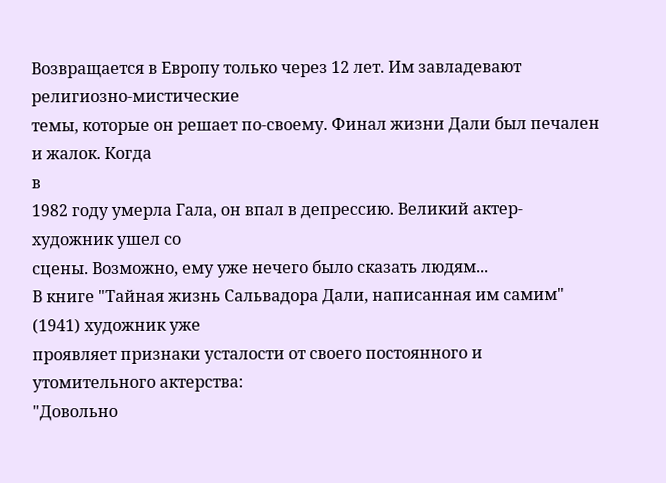Возвращается в Европу только через 12 лет. Им завладевают
религиозно-мистические
темы, которые он решает по-своему. Финал жизни Дали был печален и жалок. Когда
в
1982 году умерла Гала, он впал в депрессию. Великий актер-художник ушел со
сцены. Возможно, ему уже нечего было сказать людям...
В книге "Тайная жизнь Сальвадора Дали, написанная им самим" (1941) художник уже
проявляет признаки усталости от своего постоянного и утомительного актерства:
"Довольно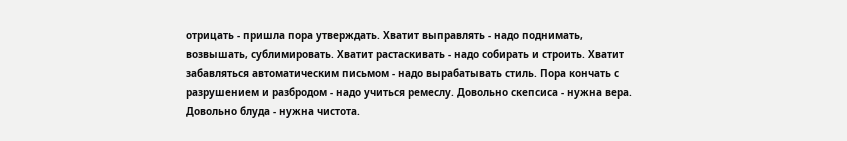отрицать - пришла пора утверждать. Хватит выправлять - надо поднимать,
возвышать, сублимировать. Хватит растаскивать - надо собирать и строить. Хватит
забавляться автоматическим письмом - надо вырабатывать стиль. Пора кончать с
разрушением и разбродом - надо учиться ремеслу. Довольно скепсиса - нужна вера.
Довольно блуда - нужна чистота.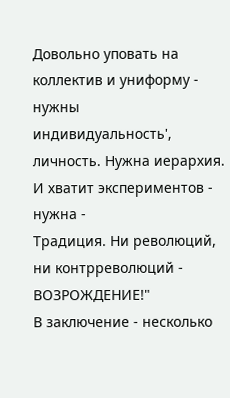Довольно уповать на коллектив и униформу -
нужны
индивидуальность', личность. Нужна иерархия. И хватит экспериментов - нужна -
Традиция. Ни революций, ни контрреволюций - ВОЗРОЖДЕНИЕ!"
В заключение - несколько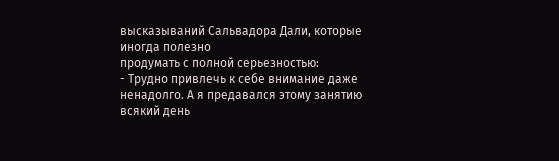высказываний Сальвадора Дали, которые иногда полезно
продумать с полной серьезностью:
- Трудно привлечь к себе внимание даже ненадолго. А я предавался этому занятию
всякий день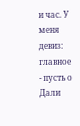и час. У меня девиз: главное - пусть о Дали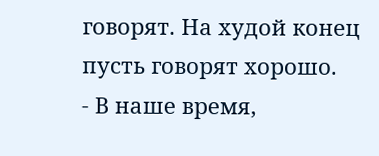говорят. На худой конец
пусть говорят хорошо.
- В наше время,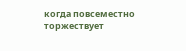когда повсеместно торжествует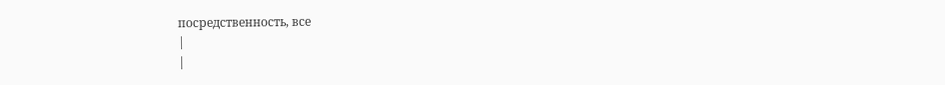посредственность, все
|
|